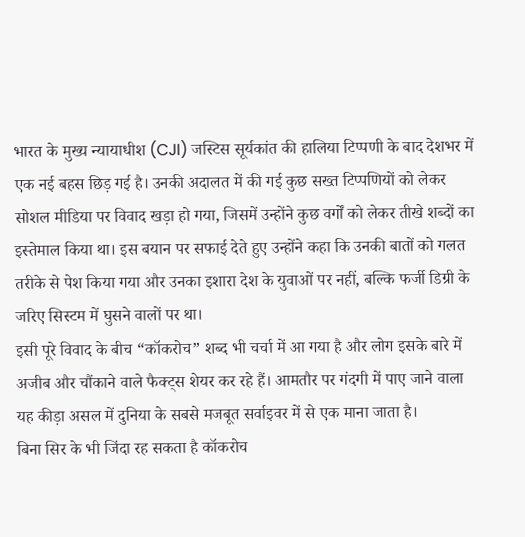भारत के मुख्य न्यायाधीश (CJI) जस्टिस सूर्यकांत की हालिया टिप्पणी के बाद देशभर में एक नई बहस छिड़ गई है। उनकी अदालत में की गई कुछ सख्त टिप्पणियों को लेकर सोशल मीडिया पर विवाद खड़ा हो गया, जिसमें उन्होंने कुछ वर्गों को लेकर तीखे शब्दों का इस्तेमाल किया था। इस बयान पर सफाई देते हुए उन्होंने कहा कि उनकी बातों को गलत तरीके से पेश किया गया और उनका इशारा देश के युवाओं पर नहीं, बल्कि फर्जी डिग्री के जरिए सिस्टम में घुसने वालों पर था।
इसी पूरे विवाद के बीच “कॉकरोच” शब्द भी चर्चा में आ गया है और लोग इसके बारे में अजीब और चौंकाने वाले फैक्ट्स शेयर कर रहे हैं। आमतौर पर गंदगी में पाए जाने वाला यह कीड़ा असल में दुनिया के सबसे मजबूत सर्वाइवर में से एक माना जाता है।
बिना सिर के भी जिंदा रह सकता है कॉकरोच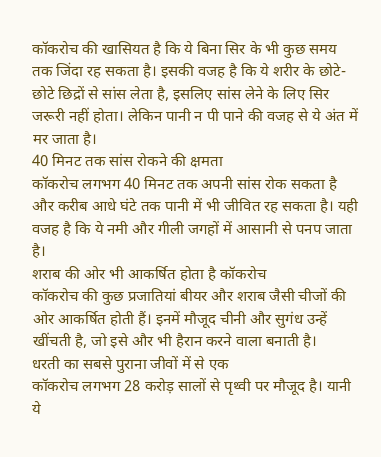कॉकरोच की खासियत है कि ये बिना सिर के भी कुछ समय तक जिंदा रह सकता है। इसकी वजह है कि ये शरीर के छोटे-छोटे छिद्रों से सांस लेता है, इसलिए सांस लेने के लिए सिर जरूरी नहीं होता। लेकिन पानी न पी पाने की वजह से ये अंत में मर जाता है।
40 मिनट तक सांस रोकने की क्षमता
कॉकरोच लगभग 40 मिनट तक अपनी सांस रोक सकता है और करीब आधे घंटे तक पानी में भी जीवित रह सकता है। यही वजह है कि ये नमी और गीली जगहों में आसानी से पनप जाता है।
शराब की ओर भी आकर्षित होता है कॉकरोच
कॉकरोच की कुछ प्रजातियां बीयर और शराब जैसी चीजों की ओर आकर्षित होती हैं। इनमें मौजूद चीनी और सुगंध उन्हें खींचती है, जो इसे और भी हैरान करने वाला बनाती है।
धरती का सबसे पुराना जीवों में से एक
कॉकरोच लगभग 28 करोड़ सालों से पृथ्वी पर मौजूद है। यानी ये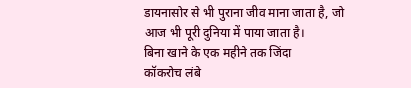डायनासोर से भी पुराना जीव माना जाता है, जो आज भी पूरी दुनिया में पाया जाता है।
बिना खाने के एक महीने तक जिंदा
कॉकरोच लंबे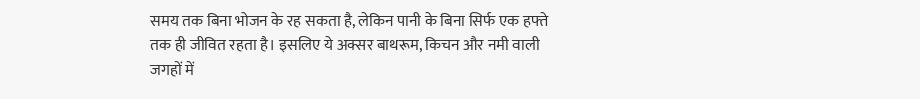समय तक बिना भोजन के रह सकता है, लेकिन पानी के बिना सिर्फ एक हफ्ते तक ही जीवित रहता है। इसलिए ये अक्सर बाथरूम, किचन और नमी वाली जगहों में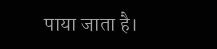पाया जाता है।